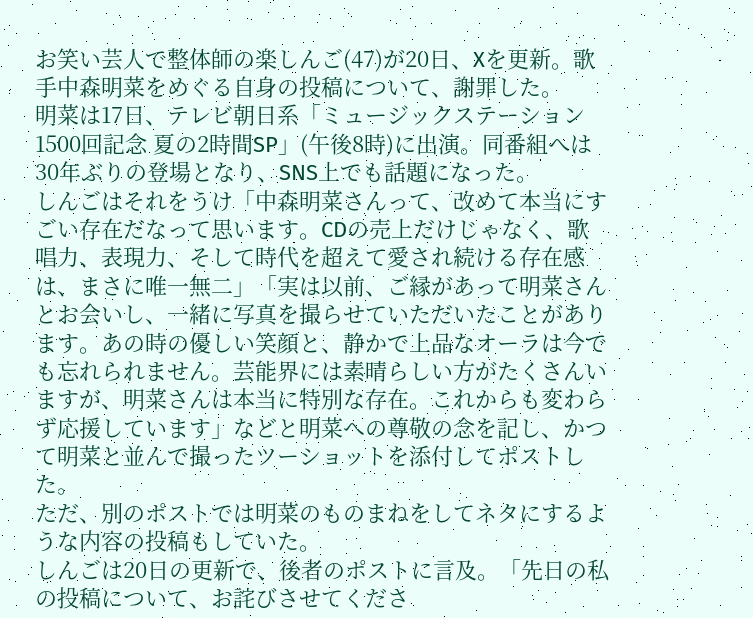お笑い芸人で整体師の楽しんご(47)が20日、Xを更新。歌手中森明菜をめぐる自身の投稿について、謝罪した。
明菜は17日、テレビ朝日系「ミュージックステーション 1500回記念 夏の2時間SP」(午後8時)に出演。同番組へは30年ぶりの登場となり、SNS上でも話題になった。
しんごはそれをうけ「中森明菜さんって、改めて本当にすごい存在だなって思います。CDの売上だけじゃなく、歌唱力、表現力、そして時代を超えて愛され続ける存在感は、まさに唯一無二」「実は以前、ご縁があって明菜さんとお会いし、一緒に写真を撮らせていただいたことがあります。あの時の優しい笑顔と、静かで上品なオーラは今でも忘れられません。芸能界には素晴らしい方がたくさんいますが、明菜さんは本当に特別な存在。これからも変わらず応援しています」などと明菜への尊敬の念を記し、かつて明菜と並んで撮ったツーショットを添付してポストした。
ただ、別のポストでは明菜のものまねをしてネタにするような内容の投稿もしていた。
しんごは20日の更新で、後者のポストに言及。「先日の私の投稿について、お詫びさせてくださ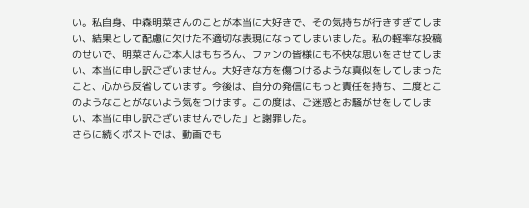い。私自身、中森明菜さんのことが本当に大好きで、その気持ちが行きすぎてしまい、結果として配慮に欠けた不適切な表現になってしまいました。私の軽率な投稿のせいで、明菜さんご本人はもちろん、ファンの皆様にも不快な思いをさせてしまい、本当に申し訳ございません。大好きな方を傷つけるような真似をしてしまったこと、心から反省しています。今後は、自分の発信にもっと責任を持ち、二度とこのようなことがないよう気をつけます。この度は、ご迷惑とお騒がせをしてしまい、本当に申し訳ございませんでした」と謝罪した。
さらに続くポストでは、動画でも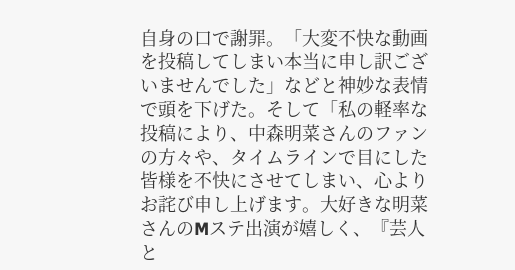自身の口で謝罪。「大変不快な動画を投稿してしまい本当に申し訳ございませんでした」などと神妙な表情で頭を下げた。そして「私の軽率な投稿により、中森明菜さんのファンの方々や、タイムラインで目にした皆様を不快にさせてしまい、心よりお詫び申し上げます。大好きな明菜さんのMステ出演が嬉しく、『芸人と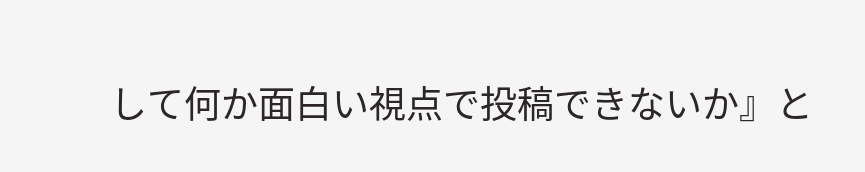して何か面白い視点で投稿できないか』と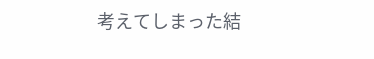考えてしまった結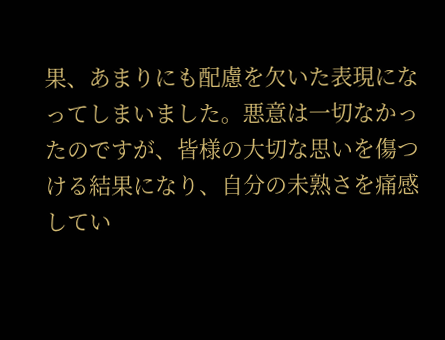果、あまりにも配慮を欠いた表現になってしまいました。悪意は一切なかったのですが、皆様の大切な思いを傷つける結果になり、自分の未熟さを痛感してい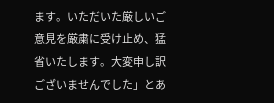ます。いただいた厳しいご意見を厳粛に受け止め、猛省いたします。大変申し訳ございませんでした」とあ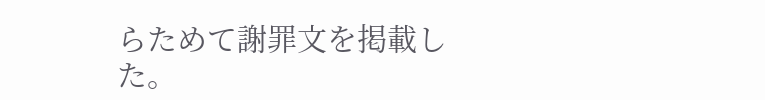らためて謝罪文を掲載した。